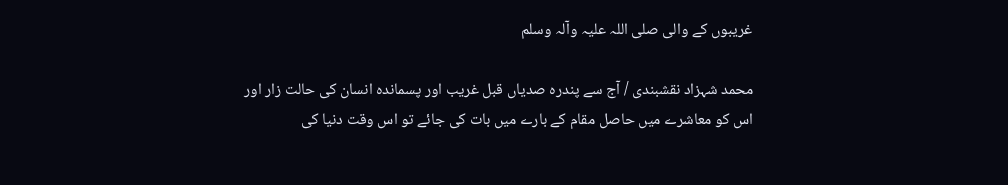غریبوں کے والی صلی اللہ علیہ وآلہ وسلم

محمد شہزاد نقشبندی / آج سے پندرہ صدیاں قبل غریب اور پسماندہ انسان کی حالت زار اور اس کو معاشرے میں حاصل مقام کے بارے میں بات کی جائے تو اس وقت دنیا کی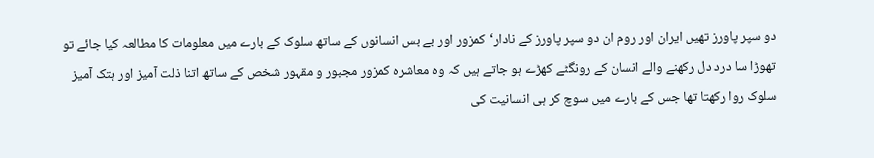دو سپر پاورز تھیں ایران اور روم ان دو سپر پاورز کے نادار‘کمزور اور بے بس انسانوں کے ساتھ سلوک کے بارے میں معلومات کا مطالعہ کیا جائے تو تھوڑا سا درد دل رکھنے والے انسان کے رونگٹے کھڑے ہو جاتے ہیں کہ وہ معاشرہ کمزور مجبور و مقہور شخص کے ساتھ اتنا ذلت آمیز اور ہتک آمیز سلوک روا رکھتا تھا جس کے بارے میں سوچ کر ہی انسانیت کی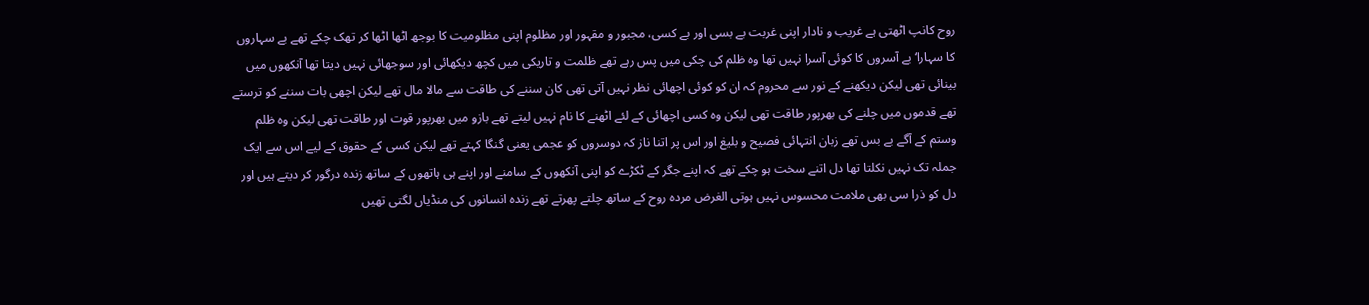روح کانپ اٹھتی ہے غریب و نادار اپنی غربت بے بسی اور بے کسی، مجبور و مقہور اور مظلوم اپنی مظلومیت کا بوجھ اٹھا اٹھا کر تھک چکے تھے بے سہاروں کا سہارا‘ بے آسروں کا کوئی آسرا نہیں تھا وہ ظلم کی چکی میں پس رہے تھے ظلمت و تاریکی میں کچھ دیکھائی اور سوجھائی نہیں دیتا تھا آنکھوں میں بینائی تھی لیکن دیکھنے کے نور سے محروم کہ ان کو کوئی اچھائی نظر نہیں آتی تھی کان سننے کی طاقت سے مالا مال تھے لیکن اچھی بات سننے کو ترستے تھے قدموں میں چلنے کی بھرپور طاقت تھی لیکن وہ کسی اچھائی کے لئے اٹھنے کا نام نہیں لیتے تھے بازو میں بھرپور قوت اور طاقت تھی لیکن وہ ظلم وستم کے آگے بے بس تھے زبان انتہائی فصیح و بلیغ اور اس پر اتنا ناز کہ دوسروں کو عجمی یعنی گنگا کہتے تھے لیکن کسی کے حقوق کے لیے اس سے ایک جملہ تک نہیں نکلتا تھا دل اتنے سخت ہو چکے تھے کہ اپنے جگر کے ٹکڑے کو اپنی آنکھوں کے سامنے اور اپنے ہی ہاتھوں کے ساتھ زندہ درگور کر دیتے ہیں اور دل کو ذرا سی بھی ملامت محسوس نہیں ہوتی الغرض مردہ روح کے ساتھ چلتے پھرتے تھے زندہ انسانوں کی منڈیاں لگتی تھیں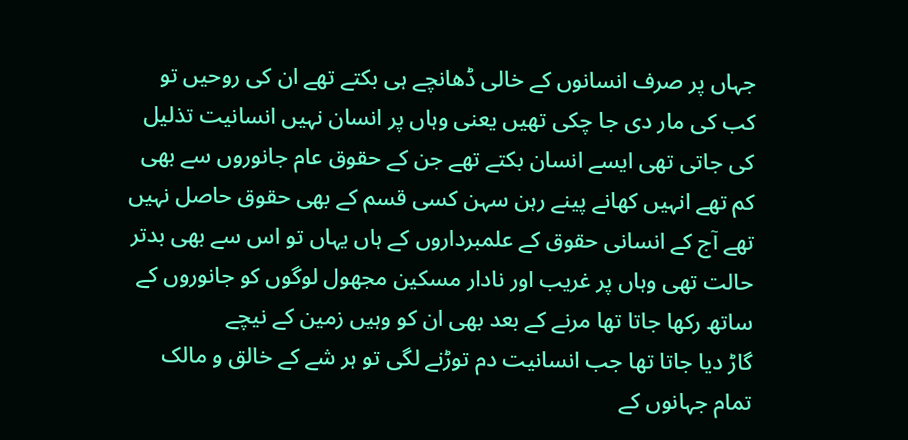جہاں پر صرف انسانوں کے خالی ڈھانچے ہی بکتے تھے ان کی روحیں تو کب کی مار دی جا چکی تھیں یعنی وہاں پر انسان نہیں انسانیت تذلیل کی جاتی تھی ایسے انسان بکتے تھے جن کے حقوق عام جانوروں سے بھی کم تھے انہیں کھانے پینے رہن سہن کسی قسم کے بھی حقوق حاصل نہیں تھے آج کے انسانی حقوق کے علمبرداروں کے ہاں یہاں تو اس سے بھی بدتر حالت تھی وہاں پر غریب اور نادار مسکین مجھول لوگوں کو جانوروں کے ساتھ رکھا جاتا تھا مرنے کے بعد بھی ان کو وہیں زمین کے نیچے
گاڑ دیا جاتا تھا جب انسانیت دم توڑنے لگی تو ہر شے کے خالق و مالک تمام جہانوں کے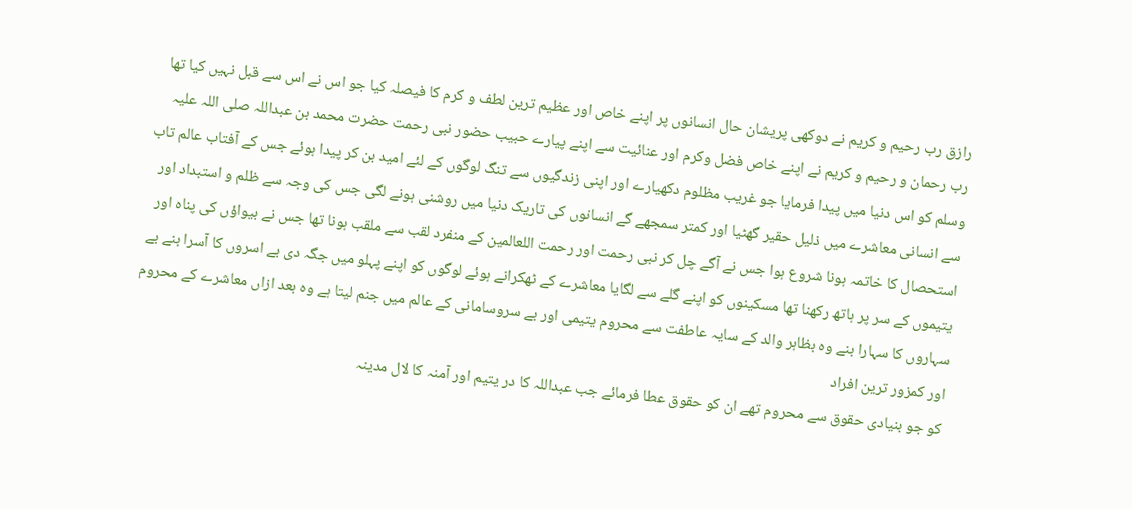رازق رب رحیم و کریم نے دوکھی پریشان حال انسانوں پر اپنے خاص اور عظیم ترین لطف و کرم کا فیصلہ کیا جو اس نے اس سے قبل نہیں کیا تھا رب رحمان و رحیم و کریم نے اپنے خاص فضل وکرم اور عنائیت سے اپنے پیارے حبیب حضور نبی رحمت حضرت محمد بن عبداللہ صلی اللہ علیہ وسلم کو اس دنیا میں پیدا فرمایا جو غریب مظلوم دکھیارے اور اپنی زندگیوں سے تنگ لوگوں کے لئے امید بن کر پیدا ہوئے جس کے آفتاب عالم تاب سے انسانی معاشرے میں ذلیل حقیر گھٹیا اور کمتر سمجھے گے انسانوں کی تاریک دنیا میں روشنی ہونے لگی جس کی وجہ سے ظلم و استبداد اور استحصال کا خاتمہ ہونا شروع ہوا جس نے آگے چل کر نبی رحمت اور رحمت اللعالمین کے منفرد لقب سے ملقب ہونا تھا جس نے بیواؤں کی پناہ اور یتیموں کے سر پر ہاتھ رکھنا تھا مسکینوں کو اپنے گلے سے لگایا معاشرے کے ٹھکرانے ہوئے لوگوں کو اپنے پہلو میں جگہ دی بے اسروں کا آسرا بنے بے سہاروں کا سہارا بنے وہ بظاہر والد کے سایہ عاطفت سے محروم یتیمی اور بے سروسامانی کے عالم میں جنم لیتا ہے وہ بعد ازاں معاشرے کے محروم اور کمزور ترین افراد
کو جو بنیادی حقوق سے محروم تھے ان کو حقوق عطا فرمائے جب عبداللہ کا در یتیم اور آمنہ کا لال مدینہ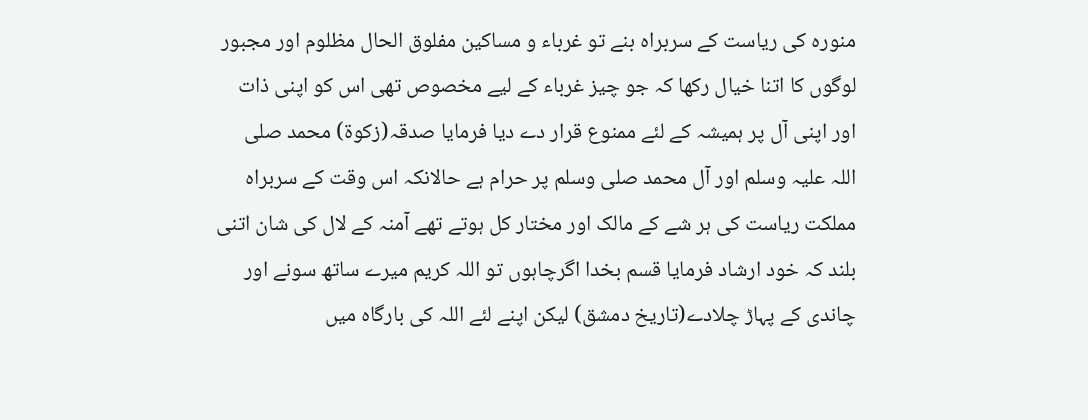منورہ کی ریاست کے سربراہ بنے تو غرباء و مساکین مفلوق الحال مظلوم اور مجبور لوگوں کا اتنا خیال رکھا کہ جو چیز غرباء کے لیے مخصوص تھی اس کو اپنی ذات اور اپنی آل پر ہمیشہ کے لئے ممنوع قرار دے دیا فرمایا صدقہ(زکوۃ) محمد صلی اللہ علیہ وسلم اور آل محمد صلی وسلم پر حرام ہے حالانکہ اس وقت کے سربراہ مملکت ریاست کی ہر شے کے مالک اور مختار کل ہوتے تھے آمنہ کے لال کی شان اتنی بلند کہ خود ارشاد فرمایا قسم بخدا اگرچاہوں تو اللہ کریم میرے ساتھ سونے اور چاندی کے پہاڑ چلادے(تاریخ دمشق) لیکن اپنے لئے اللہ کی بارگاہ میں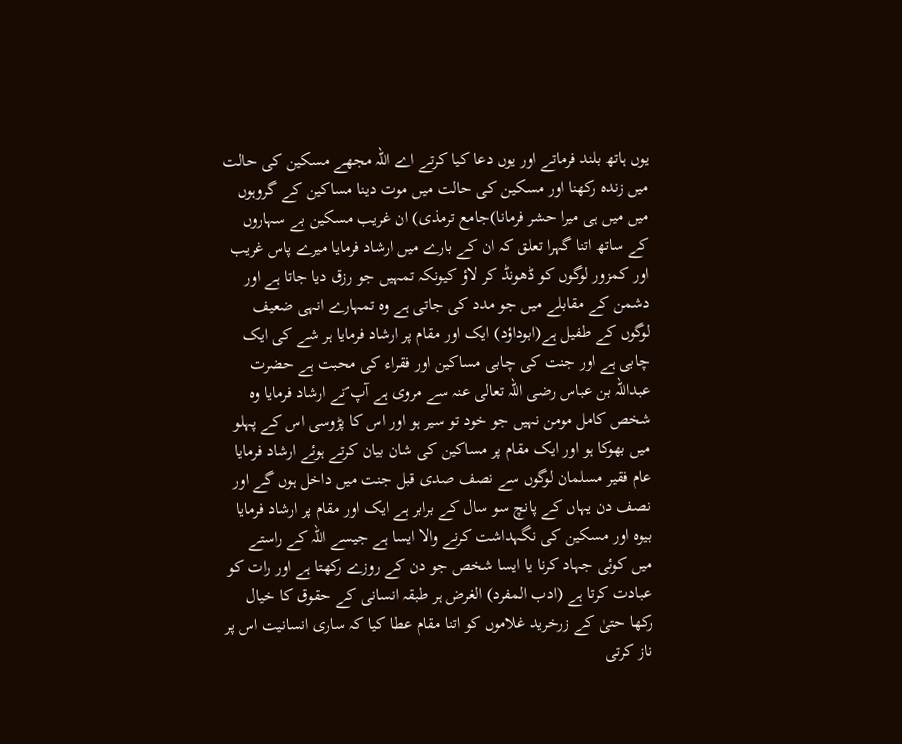یوں ہاتھ بلند فرماتے اور یوں دعا کیا کرتے اے اللہ مجھے مسکین کی حالت میں زندہ رکھنا اور مسکین کی حالت میں موت دینا مساکین کے گروہوں میں میں ہی میرا حشر فرمانا)جامع ترمذی) ان غریب مسکین بے سہاروں کے ساتھ اتنا گہرا تعلق کہ ان کے بارے میں ارشاد فرمایا میرے پاس غریب اور کمزور لوگوں کو ڈھونڈ کر لاؤ کیونکہ تمہیں جو رزق دیا جاتا ہے اور دشمن کے مقابلے میں جو مدد کی جاتی ہے وہ تمہارے انہی ضعیف لوگوں کے طفیل ہے(ابوداؤد) ایک اور مقام پر ارشاد فرمایا ہر شے کی ایک چابی ہے اور جنت کی چابی مساکین اور فقراء کی محبت ہے حضرت عبداللہ بن عباس رضی اللہ تعالی عنہ سے مروی ہے آپ ؐنے ارشاد فرمایا وہ شخص کامل مومن نہیں جو خود تو سیر ہو اور اس کا پڑوسی اس کے پہلو میں بھوکا ہو اور ایک مقام پر مساکین کی شان بیان کرتے ہوئے ارشاد فرمایا عام فقیر مسلمان لوگوں سے نصف صدی قبل جنت میں داخل ہوں گے اور نصف دن یہاں کے پانچ سو سال کے برابر ہے ایک اور مقام پر ارشاد فرمایا بیوہ اور مسکین کی نگہداشت کرنے والا ایسا ہے جیسے اللہ کے راستے میں کوئی جہاد کرنا یا ایسا شخص جو دن کے روزے رکھتا ہے اور رات کو عبادت کرتا ہے (ادب المفرد) الغرض ہر طبقہ انسانی کے حقوق کا خیال رکھا حتیٰ کے زرخرید غلاموں کو اتنا مقام عطا کیا کہ ساری انسانیت اس پر ناز کرتی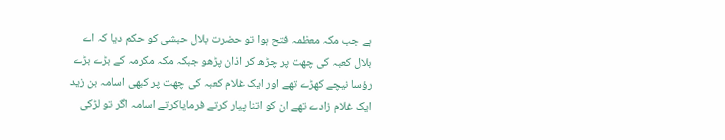ہے جب مکہ معظمہ فتح ہوا تو حضرت بلال حبشی کو حکم دیا کہ اے بلال کعبہ کی چھت پر چڑھ کر اذان پڑھو جبکہ مکہ مکرمہ کے بڑے بڑے رؤسا نیچے کھڑے تھے اور ایک غلام کعبہ کی چھت پر کبھی اسامہ بن زید ایک غلام زادے تھے ان کو اتنا پیار کرتے فرمایاکرتے اسامہ اگر تو لڑکی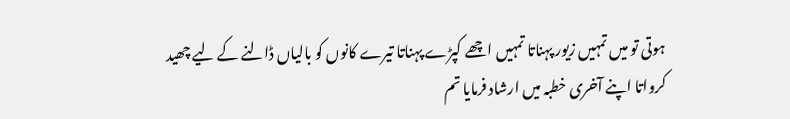ہوتی تو میں تمہیں زیور پہناتا تمہیں اچھے کپڑے پہناتا تیرے کانوں کو بالیاں ڈالنے کے لیے چھید کرواتا اپنے آخری خطبہ میں ارشاد فرمایا تم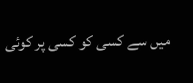میں سے کسی کو کسی پر کوئی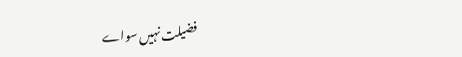فضیلت نہیں سواے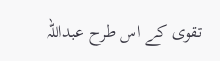تقوی کے اس طرح عبداللہ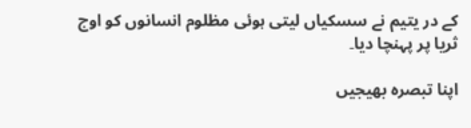کے در یتیم نے سسکیاں لیتی ہوئی مظلوم انسانوں کو اوج ثریا پر پہنچا دیا۔

اپنا تبصرہ بھیجیں